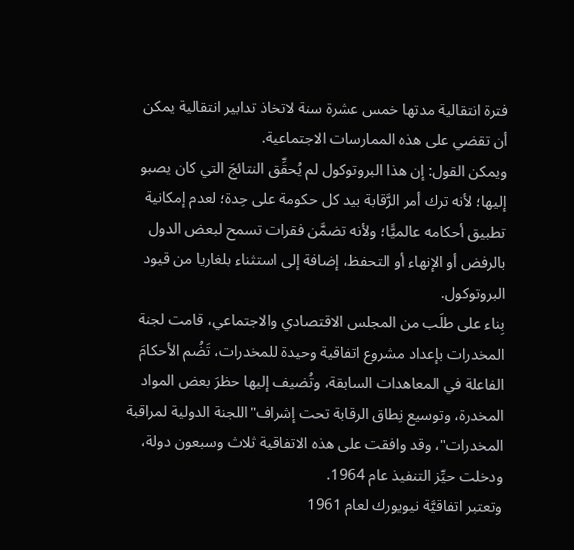فترة انتقالية مدتها خمس عشرة سنة لاتخاذ تدابير انتقالية يمكن أن تقضي على هذه الممارسات الاجتماعية.
ويمكن القول: إن هذا البروتوكول لم يُحقِّق النتائجَ التي كان يصبو إليها؛ لأنه ترك أمر الرَّقابة بيد كل حكومة على حِدة؛ لعدم إمكانية تطبيق أحكامه عالميًّا؛ ولأنه تضمَّن فقرات تسمح لبعض الدول بالرفض أو الإنهاء أو التحفظ، إضافة إلى استثناء بلغاريا من قيود البروتوكول.
بِناء على طلَب من المجلس الاقتصادي والاجتماعي، قامت لجنة المخدرات بإعداد مشروع اتفاقية وحيدة للمخدرات، تَضُم الأحكامَ الفاعلة في المعاهدات السابقة، وتُضيف إليها حظرَ بعض المواد المخدرة، وتوسيع نِطاق الرقابة تحت إشراف"اللجنة الدولية لمراقبة المخدرات"، وقد وافقت على هذه الاتفاقية ثلاث وسبعون دولة، ودخلت حيِّز التنفيذ عام 1964.
وتعتبر اتفاقيَّة نيويورك لعام 1961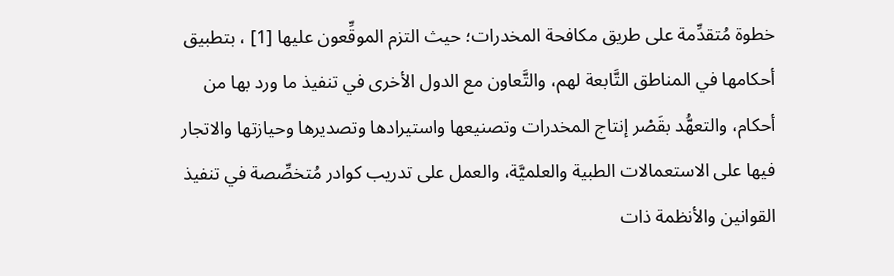خطوة مُتقدِّمة على طريق مكافحة المخدرات؛ حيث التزم الموقِّعون عليها [1] ، بتطبيق أحكامها في المناطق التَّابعة لهم، والتَّعاون مع الدول الأخرى في تنفيذ ما ورد بها من أحكام، والتعهُّد بقَصْر إنتاج المخدرات وتصنيعها واستيرادها وتصديرها وحيازتها والاتجار فيها على الاستعمالات الطبية والعلميَّة، والعمل على تدريب كوادر مُتخصِّصة في تنفيذ القوانين والأنظمة ذات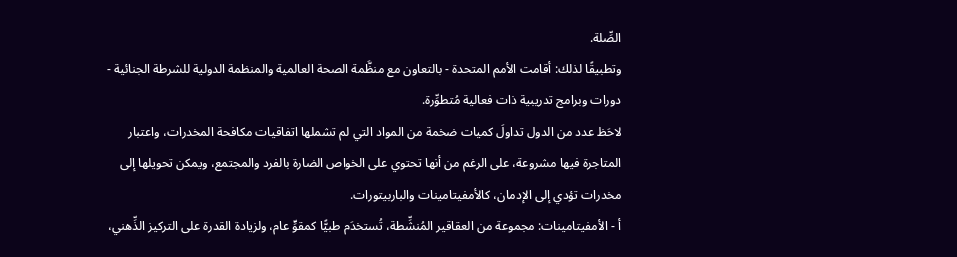الصِّلة.
وتطبيقًا لذلك: أقامت الأمم المتحدة - بالتعاون مع منظَّمة الصحة العالمية والمنظمة الدولية للشرطة الجنائية - دورات وبرامج تدريبية ذات فعالية مُتطوِّرة.
لاحَظ عدد من الدول تداولَ كميات ضخمة من المواد التي لم تشملها اتفاقيات مكافحة المخدرات، واعتبار المتاجرة فيها مشروعة، على الرغم من أنها تحتوي على الخواص الضارة بالفرد والمجتمع، ويمكن تحويلها إلى مخدرات تؤدي إلى الإدمان، كالأمفيتامينات والباربيتورات.
أ - الأمفيتامينات: مجموعة من العقاقير المُنشِّطة، تُستخدَم طبيًّا كمقوٍّ عام، ولزيادة القدرة على التركيز الذِّهني،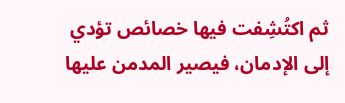ثم اكتُشِفت فيها خصائص تؤدي إلى الإدمان، فيصير المدمن عليها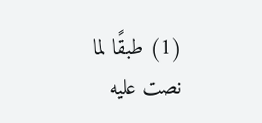(1) طبقًا لما نصت عليه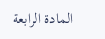المادة الرابعة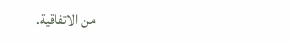من الاتفاقية.